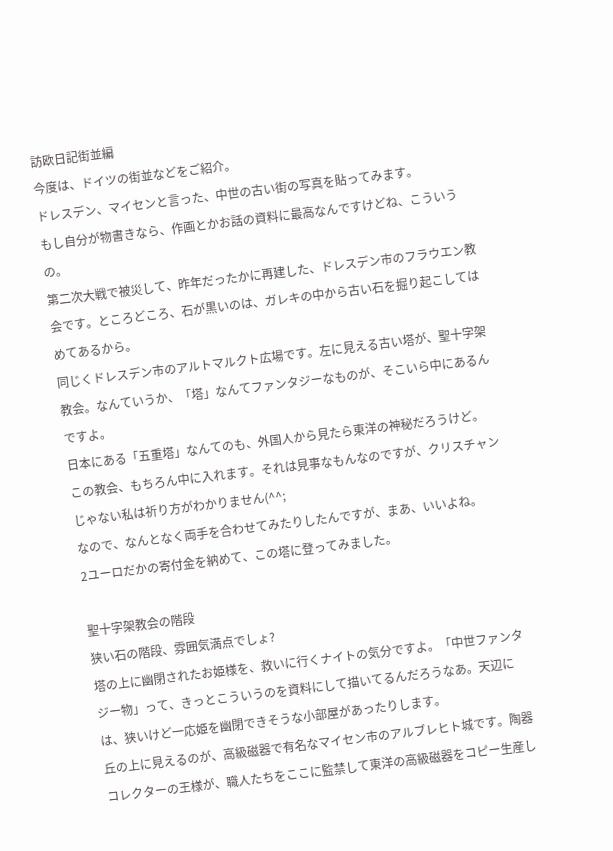訪欧日記街並編
今度は、ドイツの街並などをご紹介。
ドレスデン、マイセンと言った、中世の古い街の写真を貼ってみます。
もし自分が物書きなら、作画とかお話の資料に最高なんですけどね、こういうの。
第二次大戦で被災して、昨年だったかに再建した、ドレスデン市のフラウエン教会です。ところどころ、石が黒いのは、ガレキの中から古い石を掘り起こしてはめてあるから。
同じくドレスデン市のアルトマルクト広場です。左に見える古い塔が、聖十字架教会。なんていうか、「塔」なんてファンタジーなものが、そこいら中にあるんですよ。
日本にある「五重塔」なんてのも、外国人から見たら東洋の神秘だろうけど。
この教会、もちろん中に入れます。それは見事なもんなのですが、クリスチャンじゃない私は祈り方がわかりません(^^;
なので、なんとなく両手を合わせてみたりしたんですが、まあ、いいよね。
2ユーロだかの寄付金を納めて、この塔に登ってみました。

聖十字架教会の階段
狭い石の階段、雰囲気満点でしょ?
塔の上に幽閉されたお姫様を、救いに行くナイトの気分ですよ。「中世ファンタジー物」って、きっとこういうのを資料にして描いてるんだろうなあ。天辺には、狭いけど一応姫を幽閉できそうな小部屋があったりします。
丘の上に見えるのが、高級磁器で有名なマイセン市のアルブレヒト城です。陶器コレクターの王様が、職人たちをここに監禁して東洋の高級磁器をコピー生産し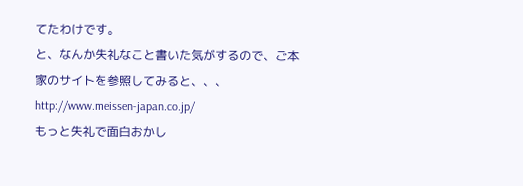てたわけです。
と、なんか失礼なこと書いた気がするので、ご本家のサイトを参照してみると、、、
http://www.meissen-japan.co.jp/
もっと失礼で面白おかし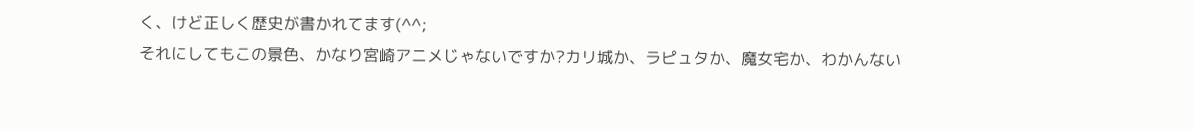く、けど正しく歴史が書かれてます(^^;
それにしてもこの景色、かなり宮崎アニメじゃないですか?カリ城か、ラピュタか、魔女宅か、わかんない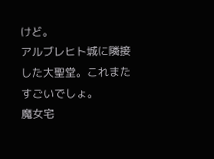けど。
アルブレヒト城に隣接した大聖堂。これまたすごいでしょ。
魔女宅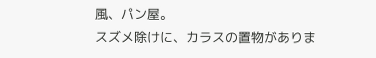風、パン屋。
スズメ除けに、カラスの置物がありま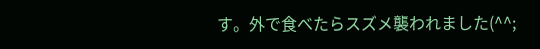す。外で食べたらスズメ襲われました(^^;